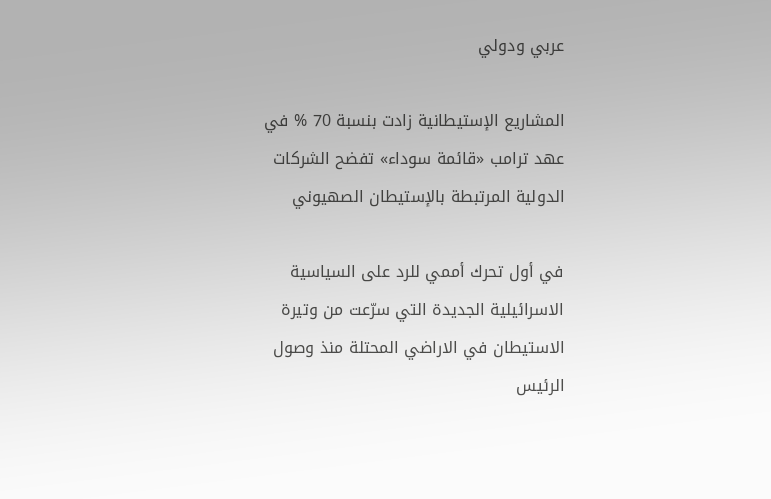عربي ودولي

المشاريع الإستيطانية زادت بنسبة 70 % في عهد ترامب «قائمة سوداء» تفضح الشركات الدولية المرتبطة بالإستيطان الصهيوني

في أول تحرك أممي للرد على السياسية الاسرائيلية الجديدة التي سرّعت من وتيرة الاستيطان في الاراضي المحتلة منذ وصول الرئيس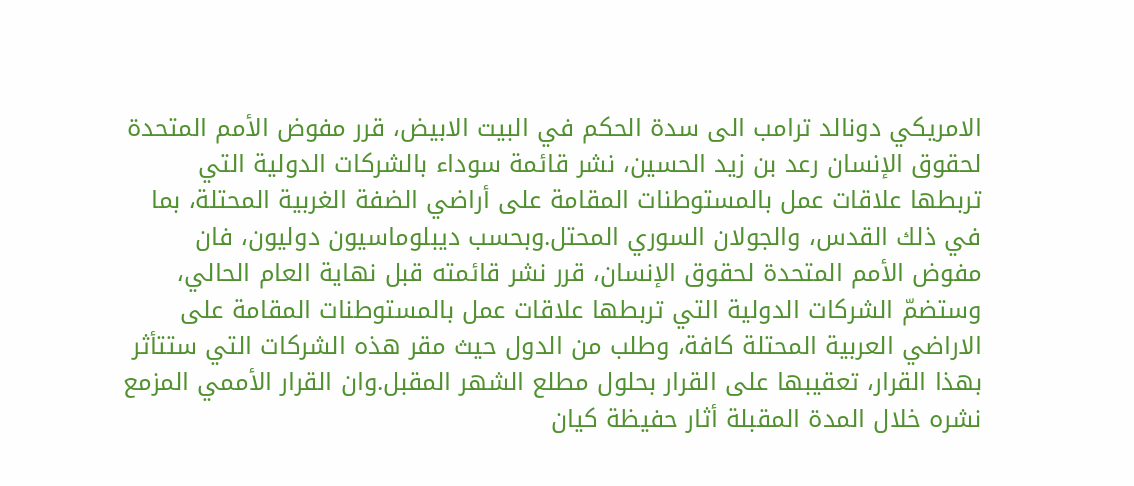الامريكي دونالد ترامب الى سدة الحكم في البيت الابيض، قرر مفوض الأمم المتحدة لحقوق الإنسان رعد بن زيد الحسين، نشر قائمة سوداء بالشركات الدولية التي تربطها علاقات عمل بالمستوطنات المقامة على أراضي الضفة الغربية المحتلة، بما في ذلك القدس، والجولان السوري المحتل.وبحسب ديبلوماسيون دوليون، فان مفوض الأمم المتحدة لحقوق الإنسان، قرر نشر قائمته قبل نهاية العام الحالي، وستضمّ الشركات الدولية التي تربطها علاقات عمل بالمستوطنات المقامة على الاراضي العربية المحتلة كافة، وطلب من الدول حيث مقر هذه الشركات التي ستتأثر بهذا القرار، تعقيبها على القرار بحلول مطلع الشهر المقبل.وان القرار الأممي المزمع نشره خلال المدة المقبلة أثار حفيظة كيان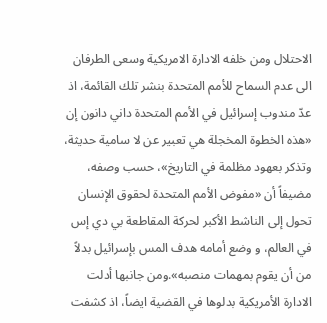الاحتلال ومن خلفه الادارة الامريكية وسعى الطرفان الى عدم السماح للأمم المتحدة بنشر تلك القائمة، اذ عدّ مندوب إسرائيل في الأمم المتحدة داني دانون إن «هذه الخطوة المخجلة هي تعبير عن لا سامية حديثة، وتذكر بعهود مظلمة في التاريخ»، حسب وصفه، مضيفاً أن «مفوض الأمم المتحدة لحقوق الإنسان تحول إلى الناشط الأكبر لحركة المقاطعة بي دي إس في العالم، و وضع أمامه هدف المس بإسرائيل بدلاً من أن يقوم بمهمات منصبه».ومن جانبها أدلت الادارة الأمريكية بدلوها في القضية ايضاً، اذ كشفت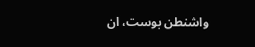واشنطن بوست، ان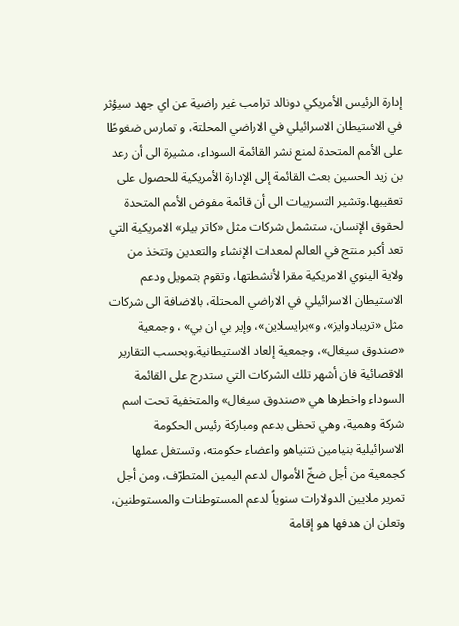إدارة الرئيس الأمريكي دونالد ترامب غير راضية عن اي جهد سيؤثر في الاستيطان الاسرائيلي في الاراضي المحلتة، و تمارس ضغوطًا على الأمم المتحدة لمنع نشر القائمة السوداء، مشيرة الى أن رعد بن زيد الحسين بعث القائمة إلى الإدارة الأمريكية للحصول على تعقيبها.وتشير التسريبات الى أن قائمة مفوض الأمم المتحدة لحقوق الإنسان، ستشمل شركات مثل «كاتر بيلر» الامريكية التي تعد أكبر منتج في العالم لمعدات الإنشاء والتعدين وتتخذ من ولاية الينوي الامريكية مقرا لأنشطتها، وتقوم بتمويل ودعم الاستيطان الاسرائيلي في الاراضي المحتلة، بالاضافة الى شركات مثل «تريبادوايز»، و»برايسلاين»، وإير بي ان بي» ، وجمعية «صندوق سيغال»، وجمعية إلعاد الاستيطانية.وبحسب التقارير الاقصائية فان أشهر تلك الشركات التي ستدرج على القائمة السوداء واخطرها هي «صندوق سيغال» والمتخفية تحت اسم شركة وهمية، وهي تحظى بدعم ومباركة رئيس الحكومة الاسرائيلية بنيامين نتنياهو واعضاء حكومته، وتستغل عملها كجمعية من أجل ضخّ الأموال لدعم اليمين المتطرّف، ومن أجل تمرير ملايين الدولارات سنوياً لدعم المستوطنات والمستوطنين، وتعلن ان هدفها هو إقامة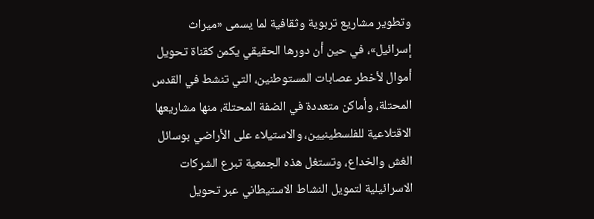وتطوير مشاريع تربوية وثقافية لما يسمى «ميراث إسرائيل»، في حين أن دورها الحقيقي يكمن كقناة تحويل أموال لأخطر عصابات المستوطنين، التي تنشط في القدس المحتلة، وأماكن متعددة في الضفة المحتلة، منها مشاريعها الاقتلاعية للفلسطينيين، والاستيلاء على الأراضي بوسائل الغش والخداع، وتستغل هذه الجمعية تبرع الشركات الاسرائيلية لتمويل النشاط الاستيطاني عبر تحويل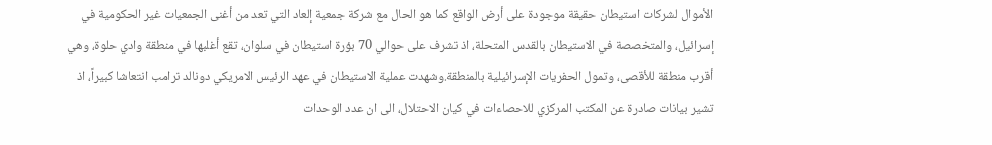الأموال لشركات استيطان حقيقة موجودة على أرض الواقع كما هو الحال مع شركة جمعية إلعاد التي تعد من أغنى الجمعيات غير الحكومية في إسرائيل، والمتخصصة في الاستيطان بالقدس المتحلة، اذ تشرف على حوالي 70 بؤرة استيطان في سلوان، تقع أغلبها في منطقة وادي حلوة، وهي أقرب منطقة للأقصى، وتمول الحفريات الإسرائيلية بالمنطقة.وشهدت عملية الاستيطان في عهد الرئيس الامريكي دونالد ترامب انتعاشا كبيراً، اذ تشير بيانات صادرة عن المكتب المركزي للاحصاءات في كيان الاحتلال، الى ان عدد الوحدات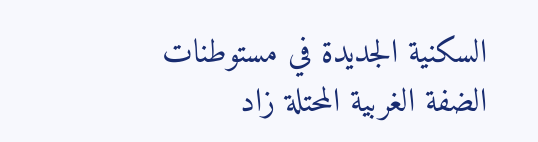السكنية الجديدة في مستوطنات الضفة الغربية المحتلة زاد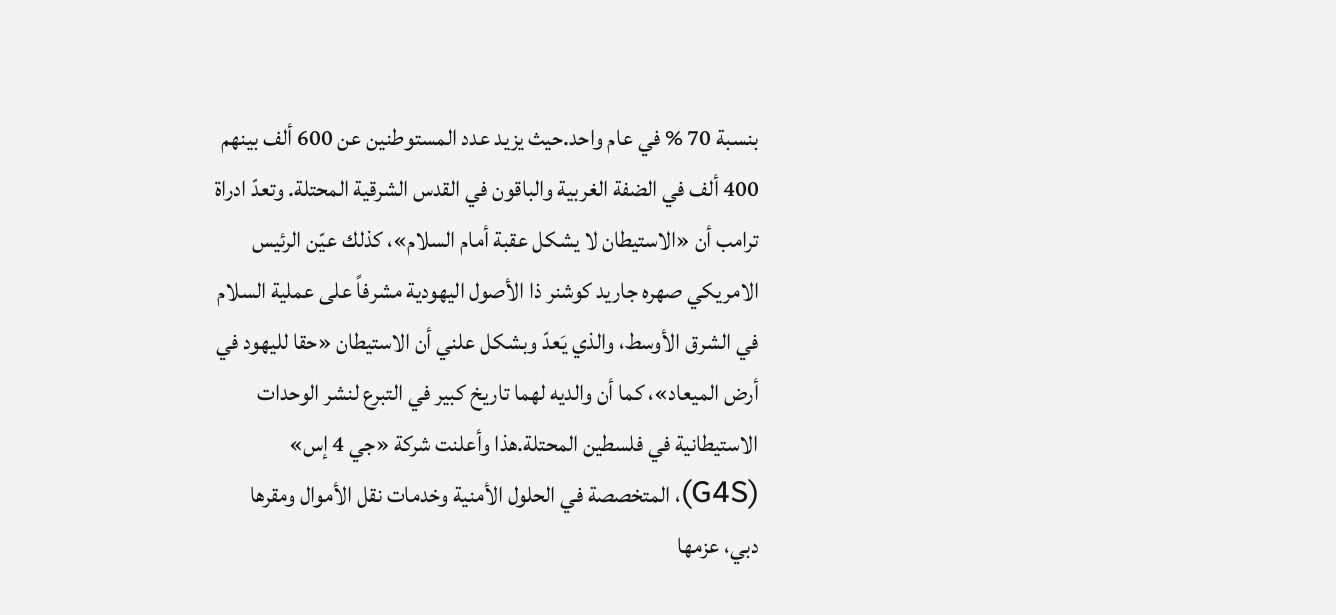بنسبة 70 % في عام واحد.حيث يزيد عدد المستوطنين عن 600 ألف بينهم 400 ألف في الضفة الغربية والباقون في القدس الشرقية المحتلة. وتعدّ ادراة ترامب أن «الاستيطان لا يشكل عقبة أمام السلام»، كذلك عيّن الرئيس الامريكي صهره جاريد كوشنر ذا الأصول اليهودية مشرفاً على عملية السلام في الشرق الأوسط، والذي يَعدّ وبشكل علني أن الاستيطان «حقا لليهود في أرض الميعاد»، كما أن والديه لهما تاريخ كبير في التبرع لنشر الوحدات الاستيطانية في فلسطين المحتلة.هذا وأعلنت شركة «جي 4 إس» (G4S)، المتخصصة في الحلول الأمنية وخدمات نقل الأموال ومقرها دبي، عزمها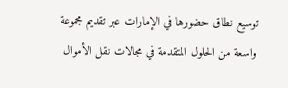توسيع نطاق حضورها في الإمارات عبر تقديم مجموعة واسعة من الحلول المتقدمة في مجالات نقل الأموال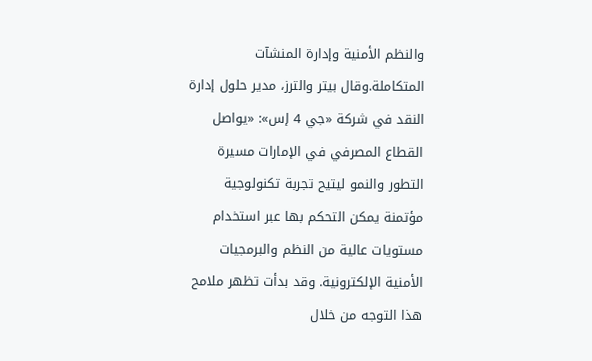والنظم الأمنية وإدارة المنشآت المتكاملة.وقال بيتر والترز، مدير حلول إدارة النقد في شركة «جي 4 إس»: «يواصل القطاع المصرفي في الإمارات مسيرة التطور والنمو ليتيح تجربة تكنولوجية مؤتمنة يمكن التحكم بها عبر استخدام مستويات عالية من النظم والبرمجيات الأمنية الإلكترونية. وقد بدأت تظهر ملامح هذا التوجه من خلال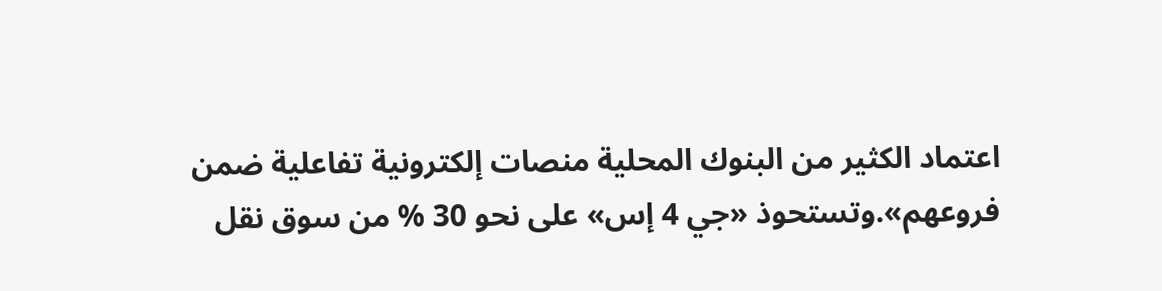اعتماد الكثير من البنوك المحلية منصات إلكترونية تفاعلية ضمن فروعهم».وتستحوذ «جي 4 إس» على نحو 30 % من سوق نقل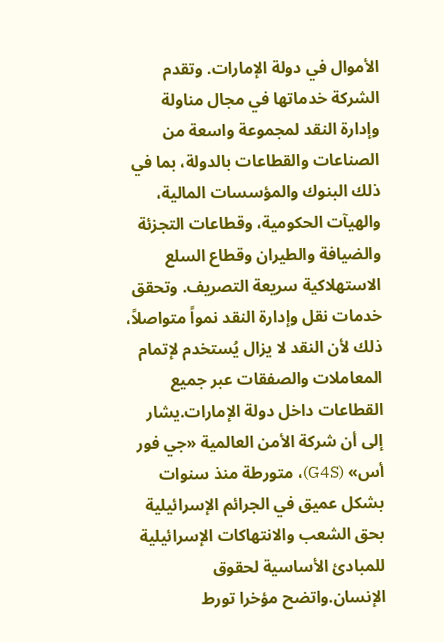الأموال في دولة الإمارات. وتقدم الشركة خدماتها في مجال مناولة وإدارة النقد لمجموعة واسعة من الصناعات والقطاعات بالدولة، بما في ذلك البنوك والمؤسسات المالية، والهيآت الحكومية، وقطاعات التجزئة والضيافة والطيران وقطاع السلع الاستهلاكية سريعة التصريف. وتحقق خدمات نقل وإدارة النقد نمواً متواصلاً، ذلك لأن النقد لا يزال يُستخدم لإتمام المعاملات والصفقات عبر جميع القطاعات داخل دولة الإمارات.يشار إلى أن شركة الأمن العالمية «جي فور أس» (G4S)، متورطة منذ سنوات بشكل عميق في الجرائم الإسرائيلية بحق الشعب والانتهاكات الإسرائيلية للمبادئ الأساسية لحقوق الإنسان.واتضح مؤخرا تورط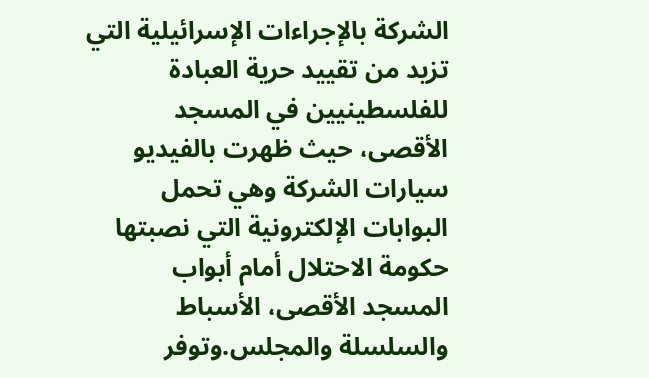الشركة بالإجراءات الإسرائيلية التي تزيد من تقييد حرية العبادة للفلسطينيين في المسجد الأقصى، حيث ظهرت بالفيديو سيارات الشركة وهي تحمل البوابات الإلكترونية التي نصبتها حكومة الاحتلال أمام أبواب المسجد الأقصى، الأسباط والسلسلة والمجلس.وتوفر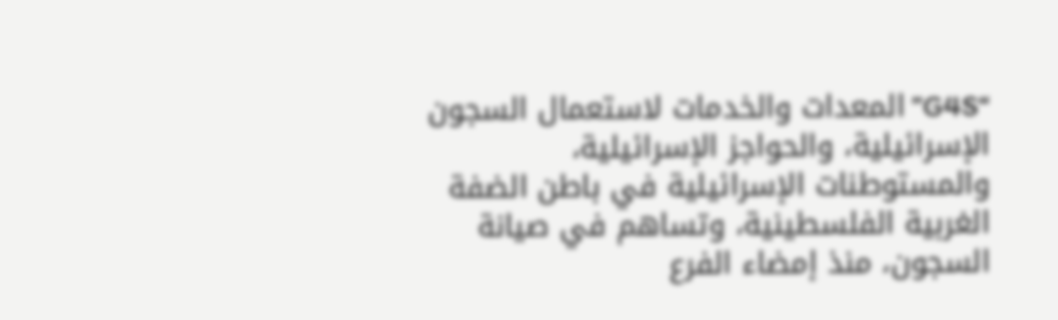“G4S” المعدات والخدمات لاستعمال السجون الإسرائيلية، والحواجز الإسرائيلية، والمستوطنات الإسرائيلية في باطن الضفة الغربية الفلسطينية، وتساهم في صيانة السجون، منذ إمضاء الفرع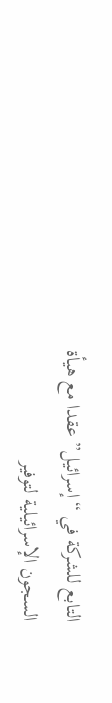التابع للشركة في “إسرائيل” عقدا مع هيأة السجون الإسرائيلية لتوفير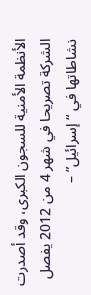الأنظمة الأمنية للسجون الكبرى، وقد أصدرت الشركة تصريحا في شهر 4 من 2012 يفصل نشاطاتها في “إسرائيل” –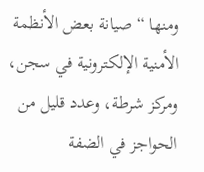ومنها “صيانة بعض الأنظمة الأمنية الإلكترونية في سجن، ومركز شرطة، وعدد قليل من الحواجز في الضفة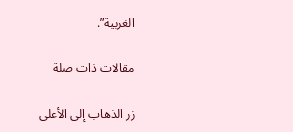الغربية”.

مقالات ذات صلة

زر الذهاب إلى الأعلى